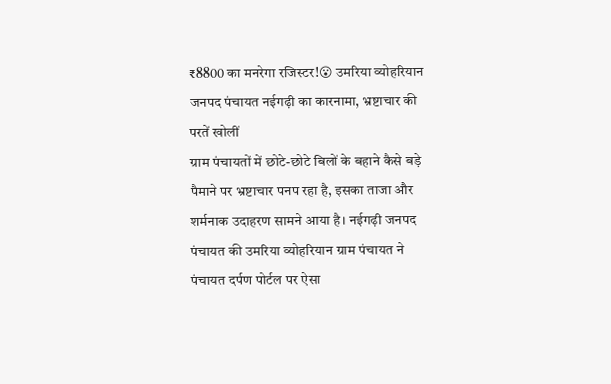₹8800 का मनरेगा रजिस्टर!😮 उमरिया व्योहरियान जनपद पंचायत नईगढ़ी का कारनामा, भ्रष्टाचार की परतें खोलीं
ग्राम पंचायतों में छोटे-छोटे बिलों के बहाने कैसे बड़े पैमाने पर भ्रष्टाचार पनप रहा है, इसका ताजा और शर्मनाक उदाहरण सामने आया है। नईगढ़ी जनपद पंचायत की उमरिया व्योहरियान ग्राम पंचायत ने पंचायत दर्पण पोर्टल पर ऐसा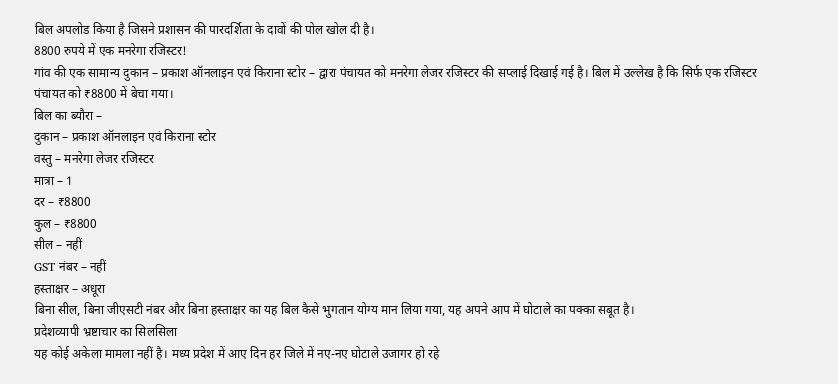बिल अपलोड किया है जिसने प्रशासन की पारदर्शिता के दावों की पोल खोल दी है।
8800 रुपये में एक मनरेगा रजिस्टर!
गांव की एक सामान्य दुकान – प्रकाश ऑनलाइन एवं किराना स्टोर – द्वारा पंचायत को मनरेगा लेजर रजिस्टर की सप्लाई दिखाई गई है। बिल में उल्लेख है कि सिर्फ एक रजिस्टर पंचायत को ₹8800 में बेचा गया।
बिल का ब्यौरा –
दुकान – प्रकाश ऑनलाइन एवं किराना स्टोर
वस्तु – मनरेगा लेजर रजिस्टर
मात्रा – 1
दर – ₹8800
कुल – ₹8800
सील – नहीं
GST नंबर – नहीं
हस्ताक्षर – अधूरा
बिना सील, बिना जीएसटी नंबर और बिना हस्ताक्षर का यह बिल कैसे भुगतान योग्य मान लिया गया, यह अपने आप में घोटाले का पक्का सबूत है।
प्रदेशव्यापी भ्रष्टाचार का सिलसिला
यह कोई अकेला मामला नहीं है। मध्य प्रदेश में आए दिन हर जिले में नए-नए घोटाले उजागर हो रहे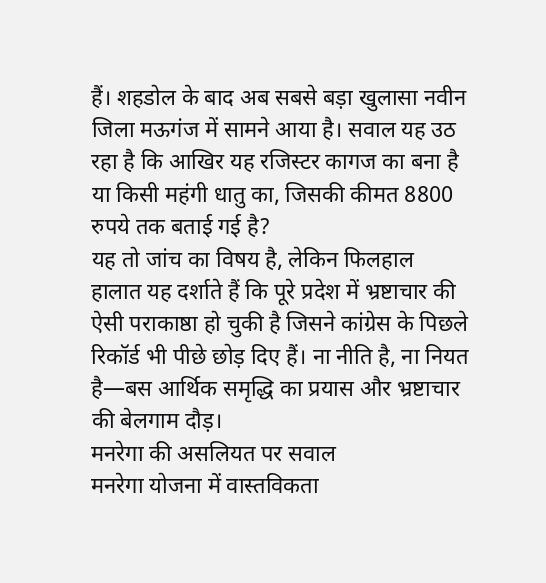हैं। शहडोल के बाद अब सबसे बड़ा खुलासा नवीन जिला मऊगंज में सामने आया है। सवाल यह उठ रहा है कि आखिर यह रजिस्टर कागज का बना है या किसी महंगी धातु का, जिसकी कीमत 8800 रुपये तक बताई गई है?
यह तो जांच का विषय है, लेकिन फिलहाल हालात यह दर्शाते हैं कि पूरे प्रदेश में भ्रष्टाचार की ऐसी पराकाष्ठा हो चुकी है जिसने कांग्रेस के पिछले रिकॉर्ड भी पीछे छोड़ दिए हैं। ना नीति है, ना नियत है—बस आर्थिक समृद्धि का प्रयास और भ्रष्टाचार की बेलगाम दौड़।
मनरेगा की असलियत पर सवाल
मनरेगा योजना में वास्तविकता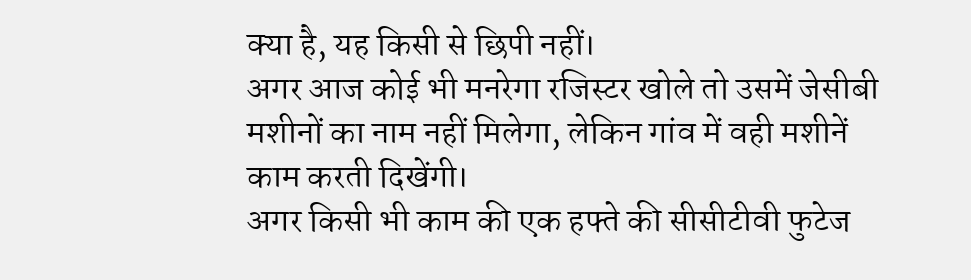क्या है, यह किसी से छिपी नहीं।
अगर आज कोई भी मनरेगा रजिस्टर खोले तो उसमें जेसीबी मशीनों का नाम नहीं मिलेगा, लेकिन गांव में वही मशीनें काम करती दिखेंगी।
अगर किसी भी काम की एक हफ्ते की सीसीटीवी फुटेज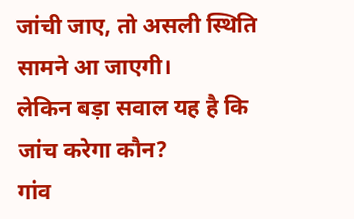जांची जाए, तो असली स्थिति सामने आ जाएगी।
लेकिन बड़ा सवाल यह है कि जांच करेगा कौन?
गांव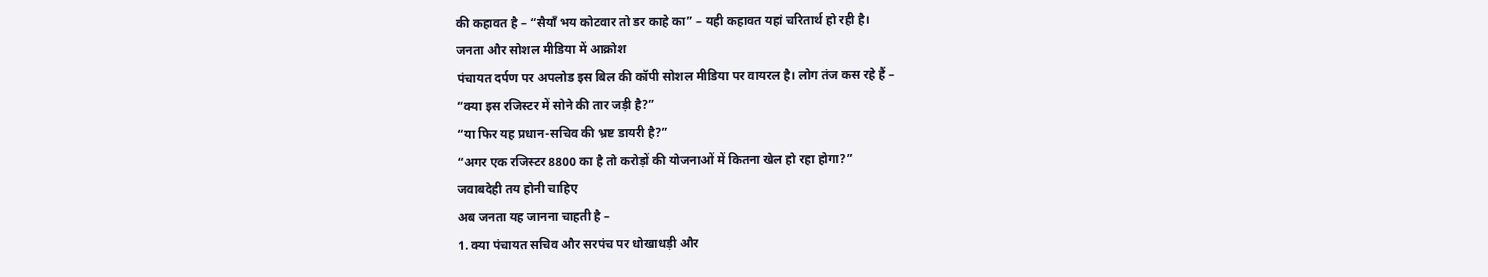की कहावत है – “सैयाँ भय कोटवार तो डर काहे का” – यही कहावत यहां चरितार्थ हो रही है।
जनता और सोशल मीडिया में आक्रोश
पंचायत दर्पण पर अपलोड इस बिल की कॉपी सोशल मीडिया पर वायरल है। लोग तंज कस रहे हैं –
“क्या इस रजिस्टर में सोने की तार जड़ी है?”
“या फिर यह प्रधान-सचिव की भ्रष्ट डायरी है?”
“अगर एक रजिस्टर 8800 का है तो करोड़ों की योजनाओं में कितना खेल हो रहा होगा?”
जवाबदेही तय होनी चाहिए
अब जनता यह जानना चाहती है –
1. क्या पंचायत सचिव और सरपंच पर धोखाधड़ी और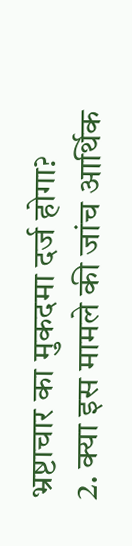भ्रष्टाचार का मुकदमा दर्ज होगा?
2. क्या इस मामले की जांच आर्थिक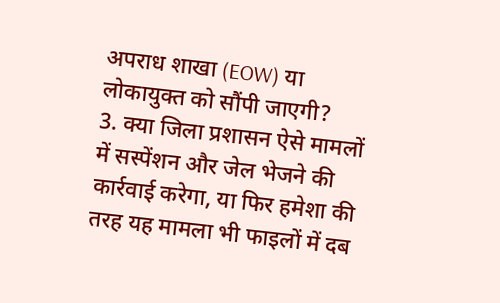अपराध शाखा (EOW) या लोकायुक्त को सौंपी जाएगी?
3. क्या जिला प्रशासन ऐसे मामलों में सस्पेंशन और जेल भेजने की कार्रवाई करेगा, या फिर हमेशा की तरह यह मामला भी फाइलों में दब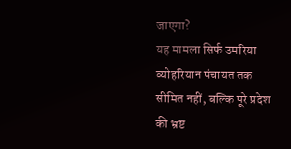जाएगा?
यह मामला सिर्फ उमरिया व्योहरियान पंचायत तक सीमित नहीं, बल्कि पूरे प्रदेश की भ्रष्ट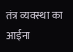तंत्र व्यवस्था का आईना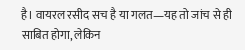है। वायरल रसीद सच है या गलत—यह तो जांच से ही साबित होगा, लेकिन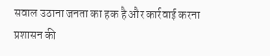सवाल उठाना जनता का हक है और कार्रवाई करना प्रशासन की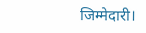जिम्मेदारी।